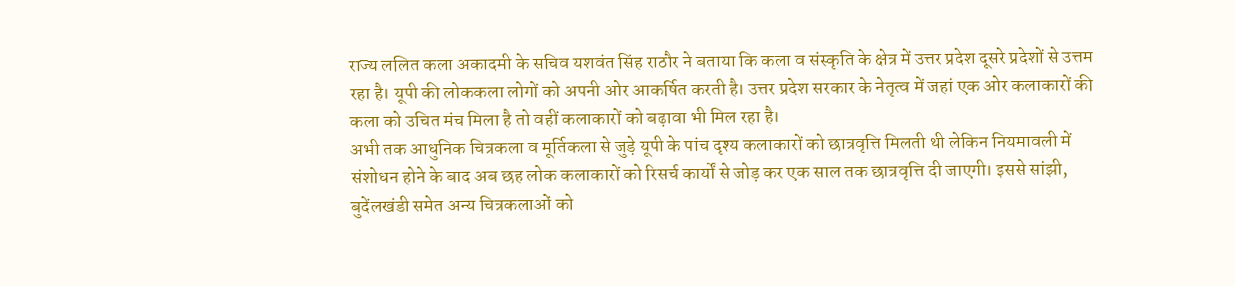राज्य ललित कला अकादमी के सचिव यशवंत सिंह राठौर ने बताया कि कला व संस्कृति के क्षेत्र में उत्तर प्रदेश दूसरे प्रदेशों से उत्तम रहा है। यूपी की लोककला लोगों को अपनी ओर आकर्षित करती है। उत्तर प्रदेश सरकार के नेतृत्व में जहां एक ओर कलाकारों की कला को उचित मंच मिला है तो वहीं कलाकारों को बढ़ावा भी मिल रहा है।
अभी तक आधुनिक चित्रकला व मूर्तिकला से जुड़े यूपी के पांच दृश्य कलाकारों को छात्रवृत्ति मिलती थी लेकिन नियमावली में संशोधन होने के बाद अब छह लोक कलाकारों को रिसर्च कार्यों से जोड़ कर एक साल तक छात्रवृत्ति दी जाएगी। इससे सांझी, बुदेंलखंडी समेत अन्य चित्रकलाओं को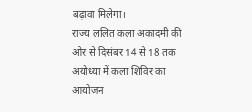बढ़ावा मिलेगा।
राज्य ललित कला अकादमी की ओर से दिसंबर 14 से 18 तक अयोध्या में कला शिविर का आयोजन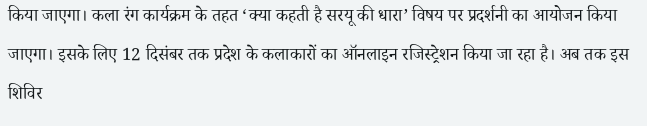किया जाएगा। कला रंग कार्यक्रम के तहत ‘क्या कहती है सरयू की धारा’ विषय पर प्रदर्शनी का आयोजन किया जाएगा। इसके लिए 12 दिसंबर तक प्रदेश के कलाकारों का ऑनलाइन रजिस्ट्रेशन किया जा रहा है। अब तक इस शिविर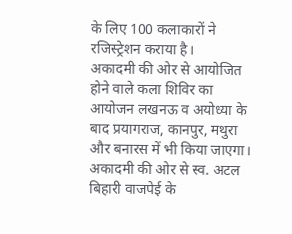के लिए 100 कलाकारों ने रजिस्ट्रेशन कराया है।
अकादमी की ओर से आयोजित होने वाले कला शिविर का आयोजन लखनऊ व अयोध्या के बाद प्रयागराज, कानपुर, मथुरा और बनारस में भी किया जाएगा। अकादमी की ओर से स्व. अटल बिहारी वाजपेई के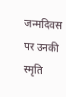जन्मदिवस पर उनकी स्मृति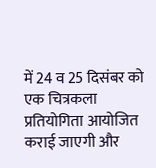में 24 व 25 दिसंबर को एक चित्रकला प्रतियोगिता आयोजित कराई जाएगी और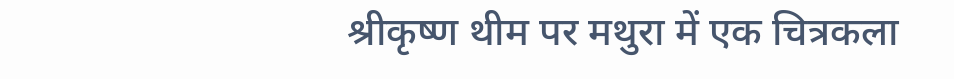श्रीकृष्ण थीम पर मथुरा में एक चित्रकला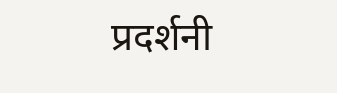प्रदर्शनी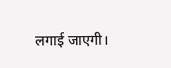लगाई जाएगी।